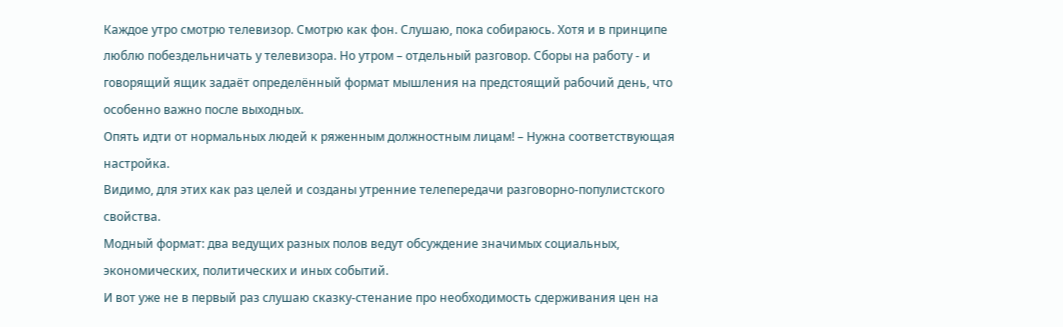Каждое утро смотрю телевизор. Смотрю как фон. Слушаю, пока собираюсь. Хотя и в принципе люблю побездельничать у телевизора. Но утром – отдельный разговор. Сборы на работу - и говорящий ящик задаёт определённый формат мышления на предстоящий рабочий день, что особенно важно после выходных.
Опять идти от нормальных людей к ряженным должностным лицам! – Нужна соответствующая настройка.
Видимо, для этих как раз целей и созданы утренние телепередачи разговорно-популистского свойства.
Модный формат: два ведущих разных полов ведут обсуждение значимых социальных, экономических, политических и иных событий.
И вот уже не в первый раз слушаю сказку-стенание про необходимость сдерживания цен на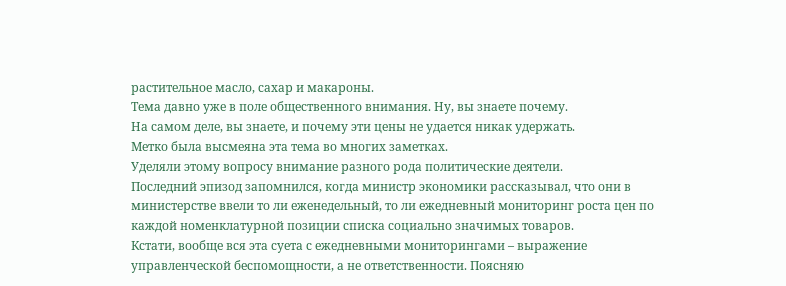растительное масло, сахар и макароны.
Тема давно уже в поле общественного внимания. Ну, вы знаете почему.
На самом деле, вы знаете, и почему эти цены не удается никак удержать.
Метко была высмеяна эта тема во многих заметках.
Уделяли этому вопросу внимание разного рода политические деятели.
Последний эпизод запомнился, когда министр экономики рассказывал, что они в министерстве ввели то ли еженедельный, то ли ежедневный мониторинг роста цен по каждой номенклатурной позиции списка социально значимых товаров.
Кстати, вообще вся эта суета с ежедневными мониторингами – выражение управленческой беспомощности, а не ответственности. Поясняю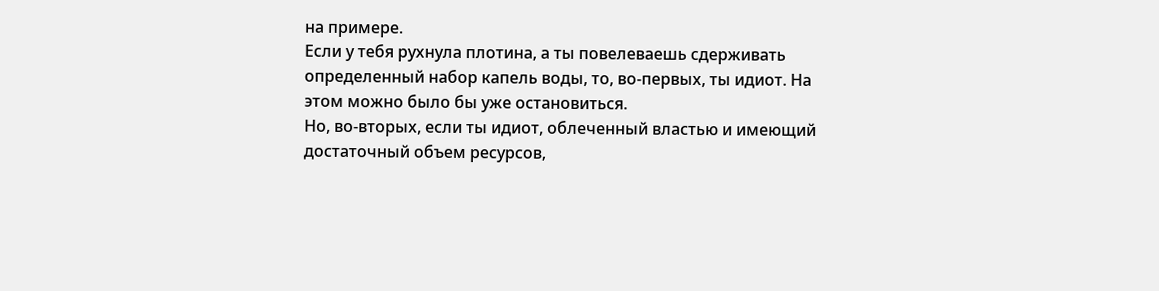на примере.
Если у тебя рухнула плотина, а ты повелеваешь сдерживать определенный набор капель воды, то, во-первых, ты идиот. На этом можно было бы уже остановиться.
Но, во-вторых, если ты идиот, облеченный властью и имеющий достаточный объем ресурсов,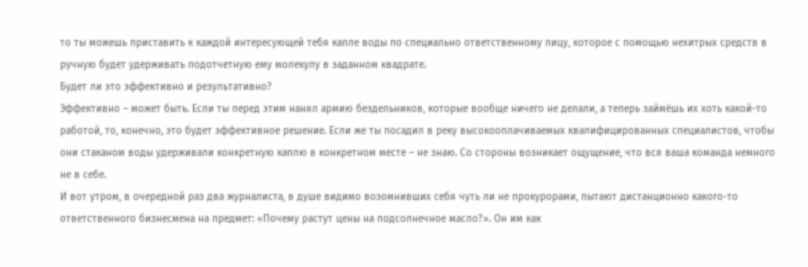то ты можешь приставить к каждой интересующей тебя капле воды по специально ответственному лицу, которое с помощью нехитрых средств в ручную будет удерживать подотчетную ему молекулу в заданном квадрате.
Будет ли это эффективно и результативно?
Эффективно – может быть. Если ты перед этим нанял армию бездельников, которые вообще ничего не делали, а теперь займёшь их хоть какой-то работой, то, конечно, это будет эффективное решение. Если же ты посадил в реку высокооплачиваемых квалифицированных специалистов, чтобы они стаканом воды удерживали конкретную каплю в конкретном месте – не знаю. Со стороны возникает ощущение, что вся ваша команда немного не в себе.
И вот утром, в очередной раз два журналиста, в душе видимо возомнивших себя чуть ли не прокурорами, пытают дистанционно какого-то ответственного бизнесмена на предмет: «Почему растут цены на подсолнечное масло?». Он им как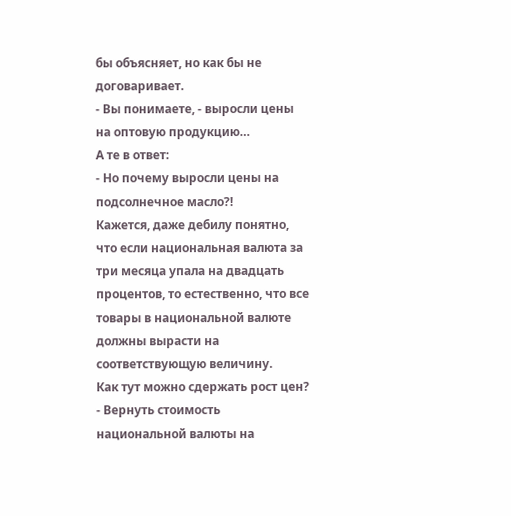бы объясняет, но как бы не договаривает.
- Вы понимаете, - выросли цены на оптовую продукцию…
А те в ответ:
- Но почему выросли цены на подсолнечное масло?!
Кажется, даже дебилу понятно, что если национальная валюта за три месяца упала на двадцать процентов, то естественно, что все товары в национальной валюте должны вырасти на соответствующую величину.
Как тут можно сдержать рост цен? - Вернуть стоимость национальной валюты на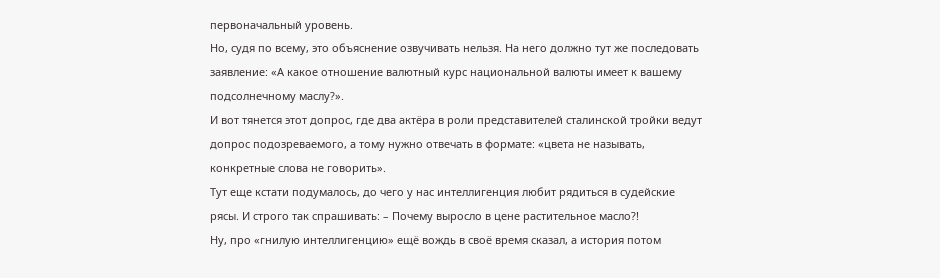первоначальный уровень.
Но, судя по всему, это объяснение озвучивать нельзя. На него должно тут же последовать заявление: «А какое отношение валютный курс национальной валюты имеет к вашему подсолнечному маслу?».
И вот тянется этот допрос, где два актёра в роли представителей сталинской тройки ведут допрос подозреваемого, а тому нужно отвечать в формате: «цвета не называть, конкретные слова не говорить».
Тут еще кстати подумалось, до чего у нас интеллигенция любит рядиться в судейские рясы. И строго так спрашивать: – Почему выросло в цене растительное масло?!
Ну, про «гнилую интеллигенцию» ещё вождь в своё время сказал, а история потом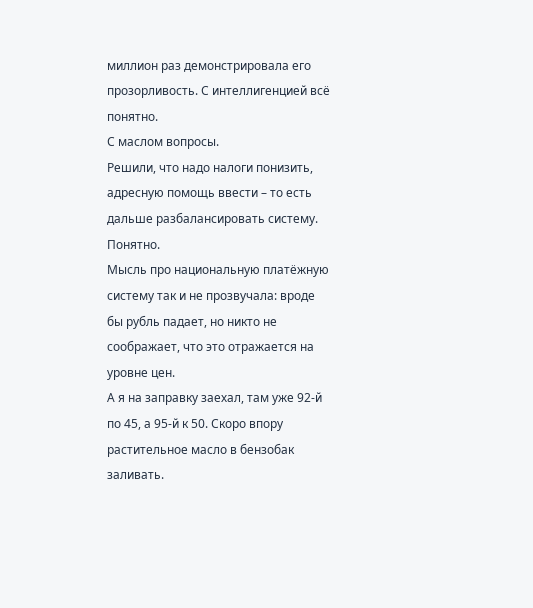миллион раз демонстрировала его прозорливость. С интеллигенцией всё понятно.
С маслом вопросы.
Решили, что надо налоги понизить, адресную помощь ввести – то есть дальше разбалансировать систему. Понятно.
Мысль про национальную платёжную систему так и не прозвучала: вроде бы рубль падает, но никто не соображает, что это отражается на уровне цен.
А я на заправку заехал, там уже 92-й по 45, а 95-й к 50. Скоро впору растительное масло в бензобак заливать.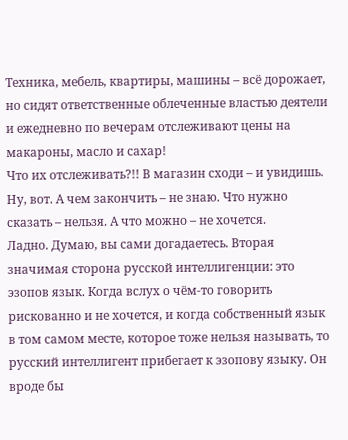Техника, мебель, квартиры, машины – всё дорожает, но сидят ответственные облеченные властью деятели и ежедневно по вечерам отслеживают цены на макароны, масло и сахар!
Что их отслеживать?!! В магазин сходи – и увидишь.
Ну, вот. А чем закончить – не знаю. Что нужно сказать – нельзя. А что можно – не хочется.
Ладно. Думаю, вы сами догадаетесь. Вторая значимая сторона русской интеллигенции: это эзопов язык. Когда вслух о чём-то говорить рискованно и не хочется, и когда собственный язык в том самом месте, которое тоже нельзя называть, то русский интеллигент прибегает к эзопову языку. Он вроде бы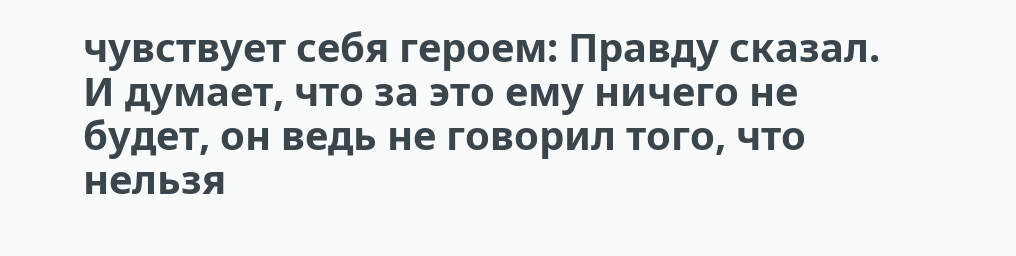чувствует себя героем: Правду сказал. И думает, что за это ему ничего не будет, он ведь не говорил того, что нельзя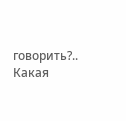говорить?..
Какая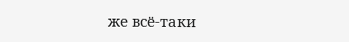же всё-таки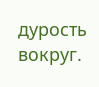дурость вокруг.